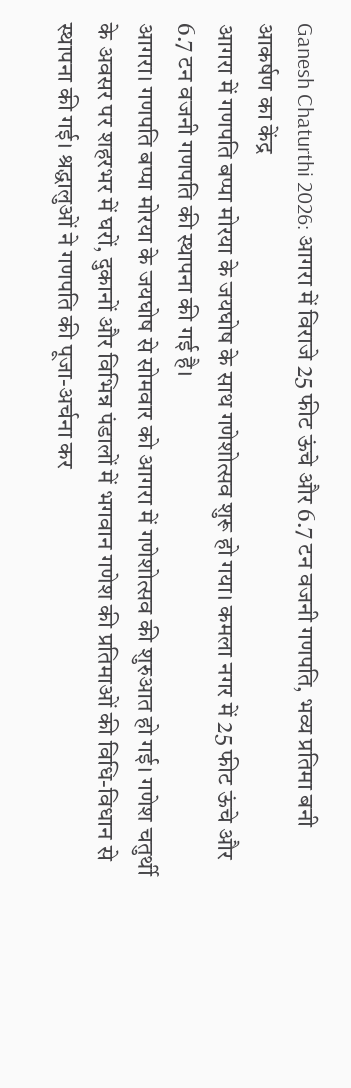Ganesh Chaturthi 2026: आगरा में विराजे 25 फीट ऊंचे और 6.7 टन वजनी गणपति, भव्य प्रतिमा बनी आकर्षण का केंद्र
आगरा में गणपति बप्पा मोरया के जयघोष के साथ गणेशोत्सव शुरू हो गया। कमला नगर में 25 फीट ऊंचे और 6.7 टन वजनी गणपति की स्थापना की गई है।
आगरा। गणपति बप्पा मोरया के जयघोष से सोमवार को आगरा में गणेशोत्सव की शुरुआत हो गई। गणेश चतुर्थी के अवसर पर शहरभर में घरों, दुकानों और विभिन्न पंडालों में भगवान गणेश की प्रतिमाओं की विधि-विधान से स्थापना की गई। श्रद्धालुओं ने गणपति की पूजा-अर्चना कर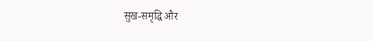सुख-समृद्धि और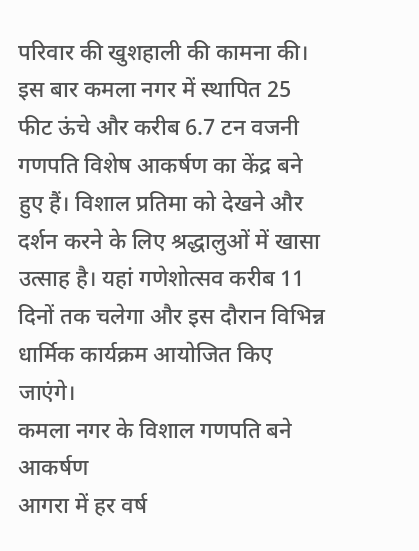परिवार की खुशहाली की कामना की।
इस बार कमला नगर में स्थापित 25 फीट ऊंचे और करीब 6.7 टन वजनी गणपति विशेष आकर्षण का केंद्र बने हुए हैं। विशाल प्रतिमा को देखने और दर्शन करने के लिए श्रद्धालुओं में खासा उत्साह है। यहां गणेशोत्सव करीब 11 दिनों तक चलेगा और इस दौरान विभिन्न धार्मिक कार्यक्रम आयोजित किए जाएंगे।
कमला नगर के विशाल गणपति बने आकर्षण
आगरा में हर वर्ष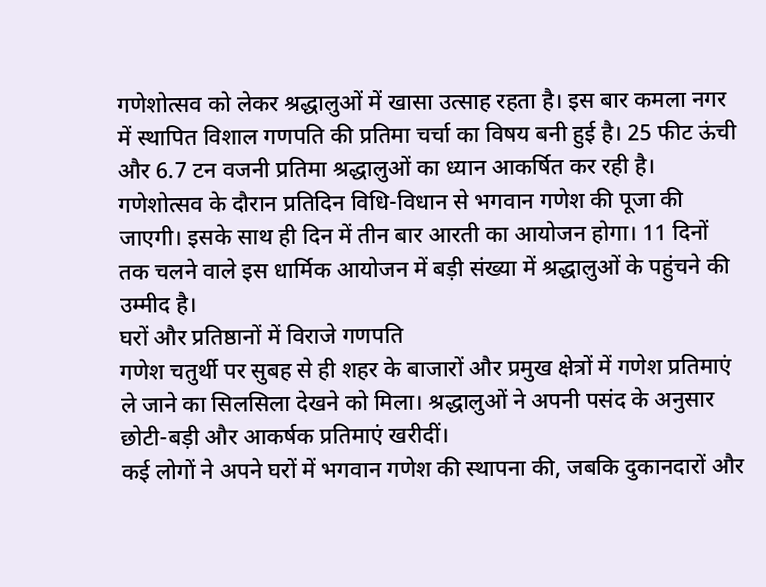गणेशोत्सव को लेकर श्रद्धालुओं में खासा उत्साह रहता है। इस बार कमला नगर में स्थापित विशाल गणपति की प्रतिमा चर्चा का विषय बनी हुई है। 25 फीट ऊंची और 6.7 टन वजनी प्रतिमा श्रद्धालुओं का ध्यान आकर्षित कर रही है।
गणेशोत्सव के दौरान प्रतिदिन विधि-विधान से भगवान गणेश की पूजा की जाएगी। इसके साथ ही दिन में तीन बार आरती का आयोजन होगा। 11 दिनों तक चलने वाले इस धार्मिक आयोजन में बड़ी संख्या में श्रद्धालुओं के पहुंचने की उम्मीद है।
घरों और प्रतिष्ठानों में विराजे गणपति
गणेश चतुर्थी पर सुबह से ही शहर के बाजारों और प्रमुख क्षेत्रों में गणेश प्रतिमाएं ले जाने का सिलसिला देखने को मिला। श्रद्धालुओं ने अपनी पसंद के अनुसार छोटी-बड़ी और आकर्षक प्रतिमाएं खरीदीं।
कई लोगों ने अपने घरों में भगवान गणेश की स्थापना की, जबकि दुकानदारों और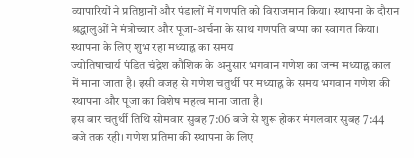व्यापारियों ने प्रतिष्ठानों और पंडालों में गणपति को विराजमान किया। स्थापना के दौरान श्रद्धालुओं ने मंत्रोच्चार और पूजा-अर्चना के साथ गणपति बप्पा का स्वागत किया।
स्थापना के लिए शुभ रहा मध्याह्न का समय
ज्योतिषाचार्य पंडित चंद्रेश कौशिक के अनुसार भगवान गणेश का जन्म मध्याह्न काल में माना जाता है। इसी वजह से गणेश चतुर्थी पर मध्याह्न के समय भगवान गणेश की स्थापना और पूजा का विशेष महत्व माना जाता है।
इस बार चतुर्थी तिथि सोमवार सुबह 7:06 बजे से शुरू होकर मंगलवार सुबह 7:44 बजे तक रही। गणेश प्रतिमा की स्थापना के लिए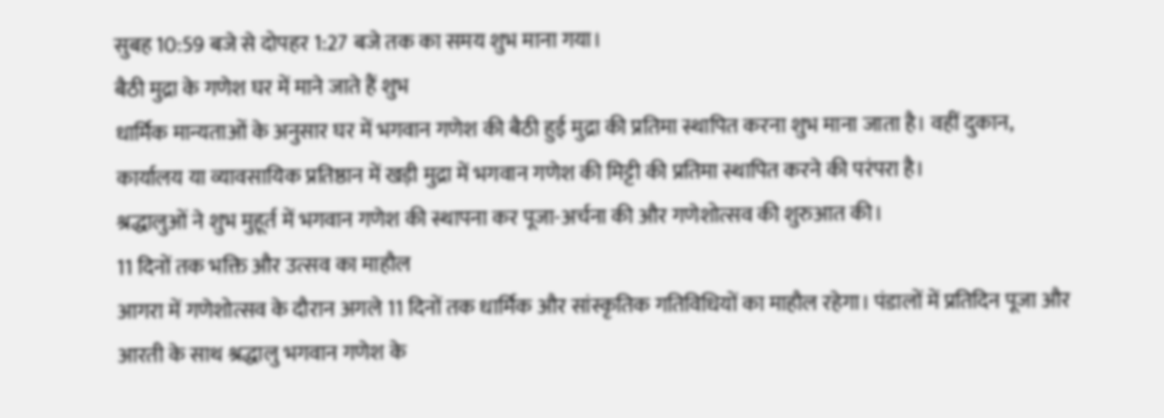सुबह 10:59 बजे से दोपहर 1:27 बजे तक का समय शुभ माना गया।
बैठी मुद्रा के गणेश घर में माने जाते हैं शुभ
धार्मिक मान्यताओं के अनुसार घर में भगवान गणेश की बैठी हुई मुद्रा की प्रतिमा स्थापित करना शुभ माना जाता है। वहीं दुकान, कार्यालय या व्यावसायिक प्रतिष्ठान में खड़ी मुद्रा में भगवान गणेश की मिट्टी की प्रतिमा स्थापित करने की परंपरा है।
श्रद्धालुओं ने शुभ मुहूर्त में भगवान गणेश की स्थापना कर पूजा-अर्चना की और गणेशोत्सव की शुरुआत की।
11 दिनों तक भक्ति और उत्सव का माहौल
आगरा में गणेशोत्सव के दौरान अगले 11 दिनों तक धार्मिक और सांस्कृतिक गतिविधियों का माहौल रहेगा। पंडालों में प्रतिदिन पूजा और आरती के साथ श्रद्धालु भगवान गणेश के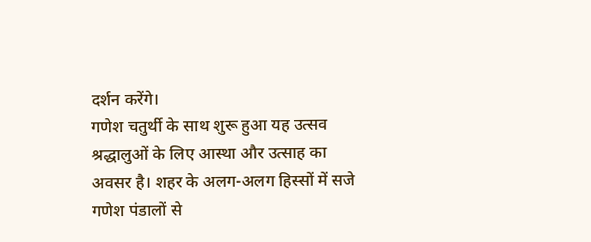दर्शन करेंगे।
गणेश चतुर्थी के साथ शुरू हुआ यह उत्सव श्रद्धालुओं के लिए आस्था और उत्साह का अवसर है। शहर के अलग-अलग हिस्सों में सजे गणेश पंडालों से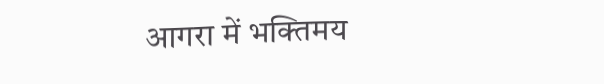आगरा में भक्तिमय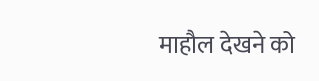माहौल देखने को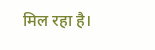मिल रहा है।